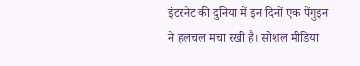इंटरनेट की दुनिया में इन दिनों एक पेंगुइन ने हलचल मचा रखी है। सोशल मीडिया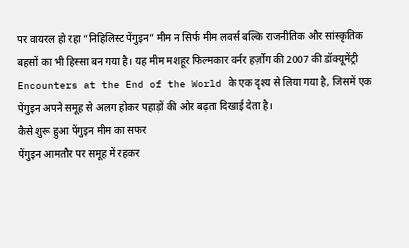पर वायरल हो रहा “निहिलिस्ट पेंगुइन” मीम न सिर्फ मीम लवर्स बल्कि राजनीतिक और सांस्कृतिक बहसों का भी हिस्सा बन गया है। यह मीम मशहूर फिल्मकार वर्नर हर्ज़ोग की 2007 की डॉक्यूमेंट्री Encounters at the End of the World के एक दृश्य से लिया गया है, जिसमें एक पेंगुइन अपने समूह से अलग होकर पहाड़ों की ओर बढ़ता दिखाई देता है।
कैसे शुरू हुआ पेंगुइन मीम का सफर
पेंगुइन आमतौर पर समूह में रहकर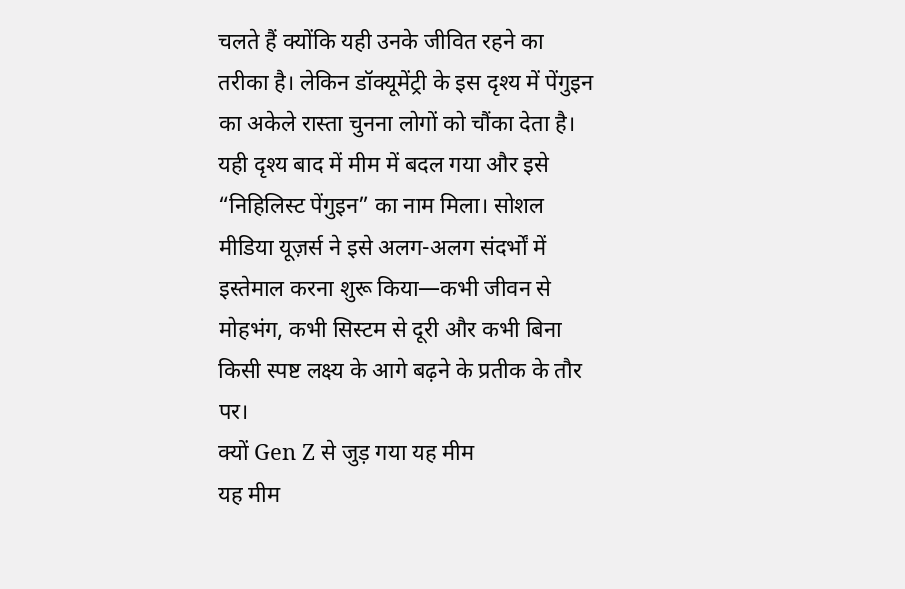चलते हैं क्योंकि यही उनके जीवित रहने का तरीका है। लेकिन डॉक्यूमेंट्री के इस दृश्य में पेंगुइन का अकेले रास्ता चुनना लोगों को चौंका देता है। यही दृश्य बाद में मीम में बदल गया और इसे “निहिलिस्ट पेंगुइन” का नाम मिला। सोशल मीडिया यूज़र्स ने इसे अलग-अलग संदर्भों में इस्तेमाल करना शुरू किया—कभी जीवन से मोहभंग, कभी सिस्टम से दूरी और कभी बिना किसी स्पष्ट लक्ष्य के आगे बढ़ने के प्रतीक के तौर पर।
क्यों Gen Z से जुड़ गया यह मीम
यह मीम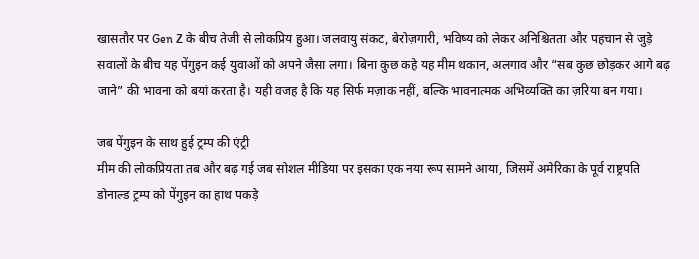खासतौर पर Gen Z के बीच तेजी से लोकप्रिय हुआ। जलवायु संकट, बेरोज़गारी, भविष्य को लेकर अनिश्चितता और पहचान से जुड़े सवालों के बीच यह पेंगुइन कई युवाओं को अपने जैसा लगा। बिना कुछ कहे यह मीम थकान, अलगाव और “सब कुछ छोड़कर आगे बढ़ जाने” की भावना को बयां करता है। यही वजह है कि यह सिर्फ मज़ाक नहीं, बल्कि भावनात्मक अभिव्यक्ति का ज़रिया बन गया।

जब पेंगुइन के साथ हुई ट्रम्प की एंट्री
मीम की लोकप्रियता तब और बढ़ गई जब सोशल मीडिया पर इसका एक नया रूप सामने आया, जिसमें अमेरिका के पूर्व राष्ट्रपति डोनाल्ड ट्रम्प को पेंगुइन का हाथ पकड़े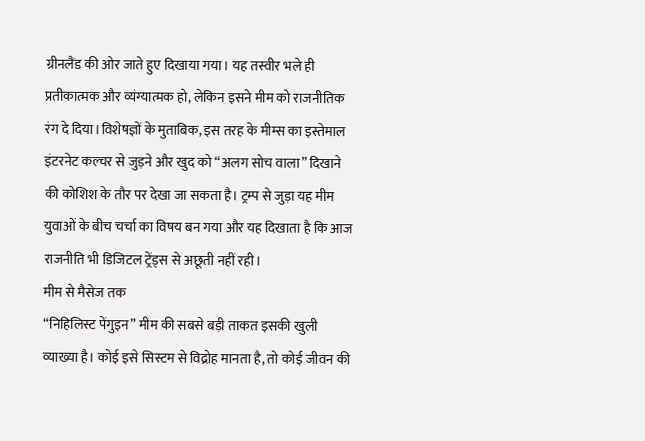ग्रीनलैंड की ओर जाते हुए दिखाया गया। यह तस्वीर भले ही प्रतीकात्मक और व्यंग्यात्मक हो, लेकिन इसने मीम को राजनीतिक रंग दे दिया।विशेषज्ञों के मुताबिक, इस तरह के मीम्स का इस्तेमाल इंटरनेट कल्चर से जुड़ने और खुद को “अलग सोच वाला” दिखाने की कोशिश के तौर पर देखा जा सकता है। ट्रम्प से जुड़ा यह मीम युवाओं के बीच चर्चा का विषय बन गया और यह दिखाता है कि आज राजनीति भी डिजिटल ट्रेंड्स से अछूती नहीं रही।
मीम से मैसेज तक
“निहिलिस्ट पेंगुइन” मीम की सबसे बड़ी ताकत इसकी खुली व्याख्या है। कोई इसे सिस्टम से विद्रोह मानता है, तो कोई जीवन की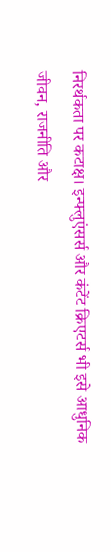निरर्थकता पर कटाक्ष। इन्फ्लुएंसर्स और कंटेंट क्रिएटर्स भी इसे आधुनिक जीवन, राजनीति और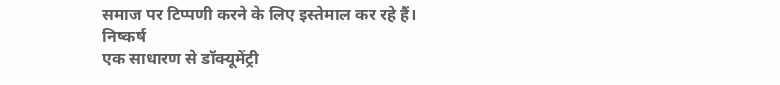समाज पर टिप्पणी करने के लिए इस्तेमाल कर रहे हैं।
निष्कर्ष
एक साधारण से डॉक्यूमेंट्री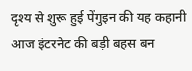दृश्य से शुरू हुई पेंगुइन की यह कहानी आज इंटरनेट की बड़ी बहस बन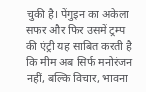चुकी है। पेंगुइन का अकेला सफर और फिर उसमें ट्रम्प की एंट्री यह साबित करती है कि मीम अब सिर्फ मनोरंजन नहीं, बल्कि विचार, भावना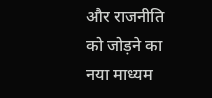और राजनीति को जोड़ने का नया माध्यम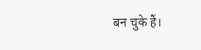बन चुके हैं।